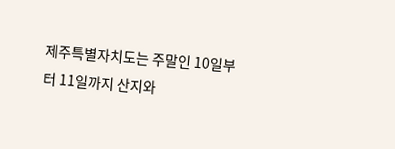제주특별자치도는 주말인 10일부터 11일까지 산지와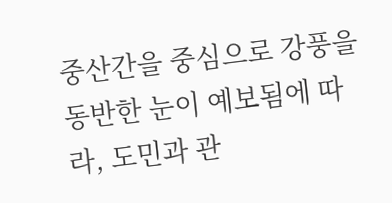중산간을 중심으로 강풍을 동반한 눈이 예보됨에 따라, 도민과 관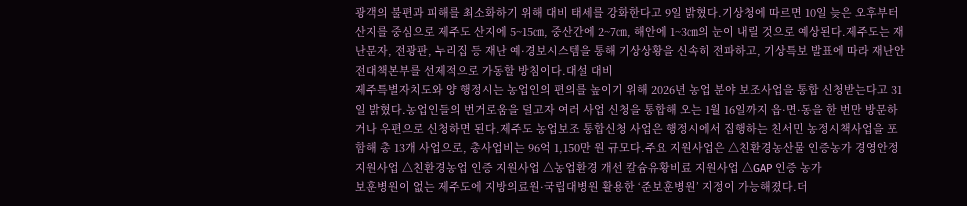광객의 불편과 피해를 최소화하기 위해 대비 태세를 강화한다고 9일 밝혔다.기상청에 따르면 10일 늦은 오후부터 산지를 중심으로 제주도 산지에 5~15㎝, 중산간에 2~7㎝, 해안에 1~3㎝의 눈이 내릴 것으로 예상된다.제주도는 재난문자, 전광판, 누리집 등 재난 예·경보시스템을 통해 기상상황을 신속히 전파하고, 기상특보 발표에 따라 재난안전대책본부를 선제적으로 가동할 방침이다.대설 대비
제주특별자치도와 양 행정시는 농업인의 편의를 높이기 위해 2026년 농업 분야 보조사업을 통합 신청받는다고 31일 밝혔다.농업인들의 번거로움을 덜고자 여러 사업 신청을 통합해 오는 1월 16일까지 읍·면·동을 한 번만 방문하거나 우편으로 신청하면 된다.제주도 농업보조 통합신청 사업은 행정시에서 집행하는 친서민 농정시책사업을 포함해 총 13개 사업으로, 총사업비는 96억 1,150만 원 규모다.주요 지원사업은 △친환경농산물 인증농가 경영안정 지원사업 △친환경농업 인증 지원사업 △농업환경 개선 칼슘유황비료 지원사업 △GAP 인증 농가
보훈병원이 없는 제주도에 지방의료원·국립대병원 활용한 ‘준보훈병원’ 지정이 가능해졌다.더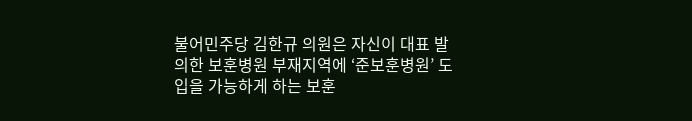불어민주당 김한규 의원은 자신이 대표 발의한 보훈병원 부재지역에 ‘준보훈병원’ 도입을 가능하게 하는 보훈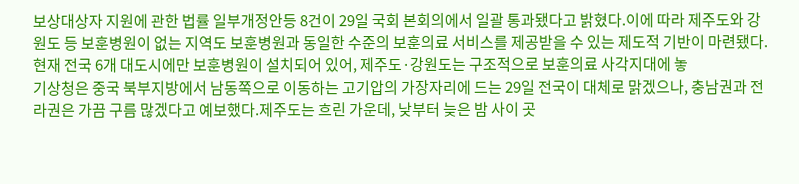보상대상자 지원에 관한 법률 일부개정안등 8건이 29일 국회 본회의에서 일괄 통과됐다고 밝혔다.이에 따라 제주도와 강원도 등 보훈병원이 없는 지역도 보훈병원과 동일한 수준의 보훈의료 서비스를 제공받을 수 있는 제도적 기반이 마련됐다.현재 전국 6개 대도시에만 보훈병원이 설치되어 있어, 제주도·강원도는 구조적으로 보훈의료 사각지대에 놓
기상청은 중국 북부지방에서 남동쪽으로 이동하는 고기압의 가장자리에 드는 29일 전국이 대체로 맑겠으나, 충남권과 전라권은 가끔 구름 많겠다고 예보했다.제주도는 흐린 가운데, 낮부터 늦은 밤 사이 곳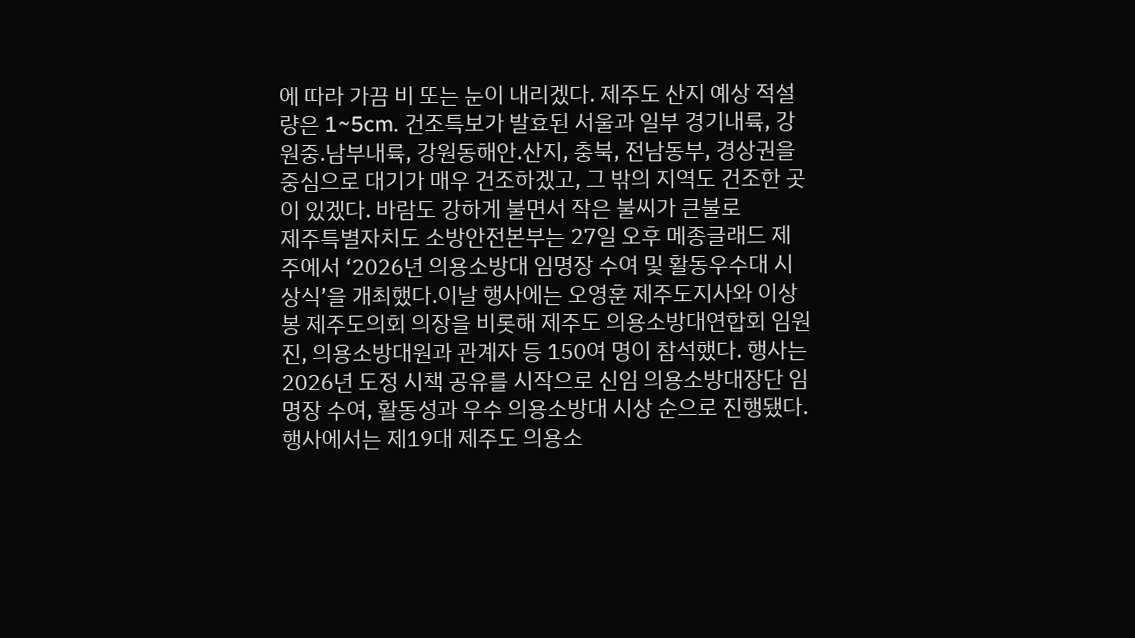에 따라 가끔 비 또는 눈이 내리겠다. 제주도 산지 예상 적설량은 1~5cm. 건조특보가 발효된 서울과 일부 경기내륙, 강원중.남부내륙, 강원동해안.산지, 충북, 전남동부, 경상권을 중심으로 대기가 매우 건조하겠고, 그 밖의 지역도 건조한 곳이 있겠다. 바람도 강하게 불면서 작은 불씨가 큰불로
제주특별자치도 소방안전본부는 27일 오후 메종글래드 제주에서 ‘2026년 의용소방대 임명장 수여 및 활동우수대 시상식’을 개최했다.이날 행사에는 오영훈 제주도지사와 이상봉 제주도의회 의장을 비롯해 제주도 의용소방대연합회 임원진, 의용소방대원과 관계자 등 150여 명이 참석했다. 행사는 2026년 도정 시책 공유를 시작으로 신임 의용소방대장단 임명장 수여, 활동성과 우수 의용소방대 시상 순으로 진행됐다.행사에서는 제19대 제주도 의용소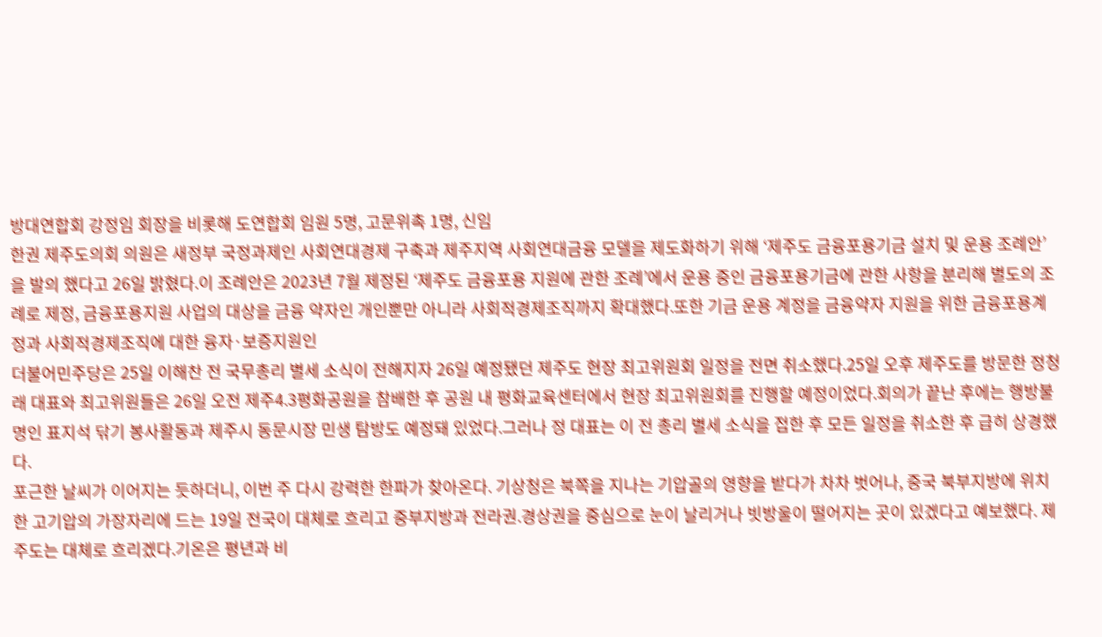방대연합회 강정임 회장을 비롯해 도연합회 임원 5명, 고문위촉 1명, 신임
한권 제주도의회 의원은 새정부 국정과제인 사회연대경제 구축과 제주지역 사회연대금융 모델을 제도화하기 위해 ‘제주도 금융포용기금 설치 및 운용 조례안’을 발의 했다고 26일 밝혔다.이 조례안은 2023년 7월 제정된 ‘제주도 금융포용 지원에 관한 조례’에서 운용 중인 금융포용기금에 관한 사항을 분리해 별도의 조례로 제정, 금융포용지원 사업의 대상을 금융 약자인 개인뿐만 아니라 사회적경제조직까지 확대했다.또한 기금 운용 계정을 금융약자 지원을 위한 금융포용계정과 사회적경제조직에 대한 융자·보증지원인
더불어민주당은 25일 이해찬 전 국무총리 별세 소식이 전해지자 26일 예정됐던 제주도 현장 최고위원회 일정을 전면 취소했다.25일 오후 제주도를 방문한 정청래 대표와 최고위원들은 26일 오전 제주4.3평화공원을 참배한 후 공원 내 평화교육센터에서 현장 최고위원회를 진행할 예정이었다.회의가 끝난 후에는 행방불명인 표지석 닦기 봉사활동과 제주시 동문시장 민생 탐방도 예정돼 있었다.그러나 정 대표는 이 전 총리 별세 소식을 접한 후 모든 일정을 취소한 후 급히 상경했다.
포근한 날씨가 이어지는 듯하더니, 이번 주 다시 강력한 한파가 찾아온다. 기상청은 북쪽을 지나는 기압골의 영향을 받다가 차차 벗어나, 중국 북부지방에 위치한 고기압의 가장자리에 드는 19일 전국이 대체로 흐리고 중부지방과 전라권.경상권을 중심으로 눈이 날리거나 빗방울이 떨어지는 곳이 있겠다고 예보했다. 제주도는 대체로 흐리겠다.기온은 평년과 비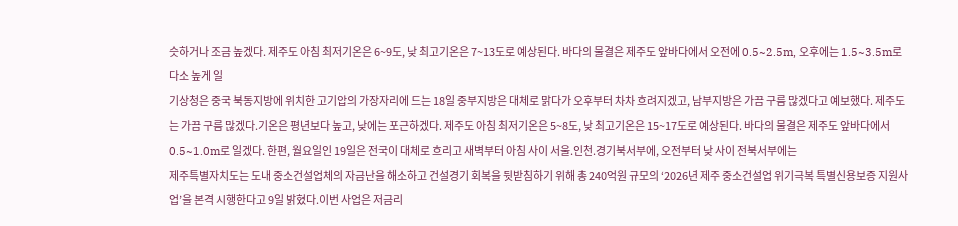슷하거나 조금 높겠다. 제주도 아침 최저기온은 6~9도, 낮 최고기온은 7~13도로 예상된다. 바다의 물결은 제주도 앞바다에서 오전에 0.5~2.5m, 오후에는 1.5~3.5m로 다소 높게 일
기상청은 중국 북동지방에 위치한 고기압의 가장자리에 드는 18일 중부지방은 대체로 맑다가 오후부터 차차 흐려지겠고, 남부지방은 가끔 구름 많겠다고 예보했다. 제주도는 가끔 구름 많겠다.기온은 평년보다 높고, 낮에는 포근하겠다. 제주도 아침 최저기온은 5~8도, 낮 최고기온은 15~17도로 예상된다. 바다의 물결은 제주도 앞바다에서 0.5~1.0m로 일겠다. 한편, 월요일인 19일은 전국이 대체로 흐리고 새벽부터 아침 사이 서울.인천.경기북서부에, 오전부터 낮 사이 전북서부에는
제주특별자치도는 도내 중소건설업체의 자금난을 해소하고 건설경기 회복을 뒷받침하기 위해 총 240억원 규모의 ‘2026년 제주 중소건설업 위기극복 특별신용보증 지원사업’을 본격 시행한다고 9일 밝혔다.이번 사업은 저금리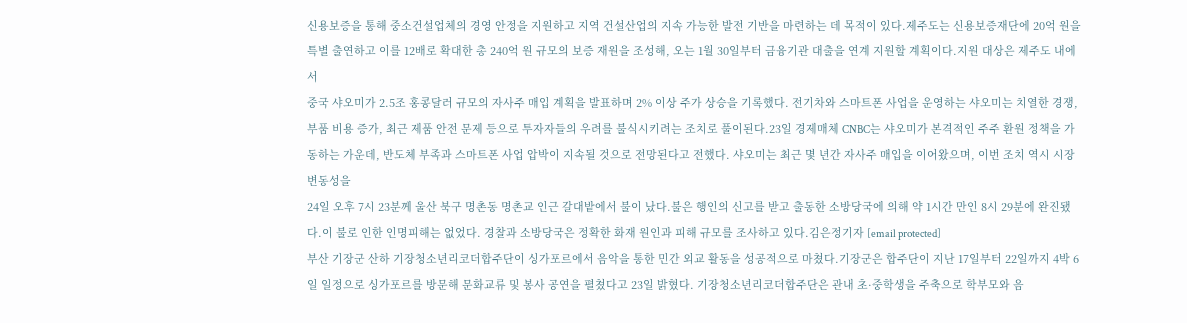신용보증을 통해 중소건설업체의 경영 안정을 지원하고 지역 건설산업의 지속 가능한 발전 기반을 마련하는 데 목적이 있다.제주도는 신용보증재단에 20억 원을 특별 출연하고 이를 12배로 확대한 총 240억 원 규모의 보증 재원을 조성해, 오는 1월 30일부터 금융기관 대출을 연계 지원할 계획이다.지원 대상은 제주도 내에서
중국 샤오미가 2.5조 홍콩달러 규모의 자사주 매입 계획을 발표하며 2% 이상 주가 상승을 기록했다. 전기차와 스마트폰 사업을 운영하는 샤오미는 치열한 경쟁, 부품 비용 증가, 최근 제품 안전 문제 등으로 투자자들의 우려를 불식시키려는 조치로 풀이된다.23일 경제매체 CNBC는 샤오미가 본격적인 주주 환원 정책을 가동하는 가운데, 반도체 부족과 스마트폰 사업 압박이 지속될 것으로 전망된다고 전했다. 샤오미는 최근 몇 년간 자사주 매입을 이어왔으며, 이번 조치 역시 시장 변동성을
24일 오후 7시 23분께 울산 북구 명촌동 명촌교 인근 갈대밭에서 불이 났다.불은 행인의 신고를 받고 출동한 소방당국에 의해 약 1시간 만인 8시 29분에 완진됐다.이 불로 인한 인명피해는 없었다. 경찰과 소방당국은 정확한 화재 원인과 피해 규모를 조사하고 있다.김은정기자 [email protected]
부산 기장군 산하 기장청소년리코더합주단이 싱가포르에서 음악을 통한 민간 외교 활동을 성공적으로 마쳤다.기장군은 합주단이 지난 17일부터 22일까지 4박 6일 일정으로 싱가포르를 방문해 문화교류 및 봉사 공연을 펼쳤다고 23일 밝혔다. 기장청소년리코더합주단은 관내 초·중학생을 주축으로 학부모와 음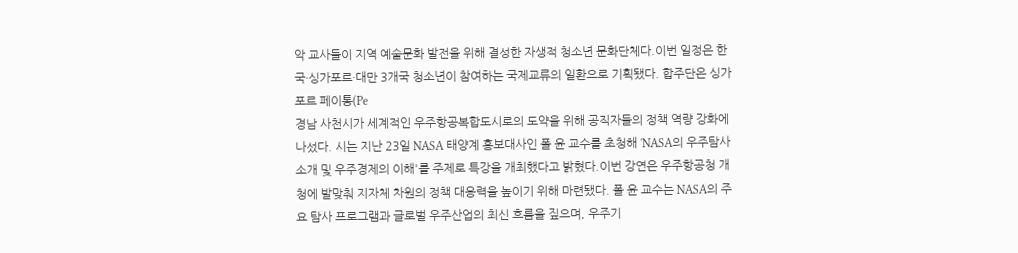악 교사들이 지역 예술문화 발전을 위해 결성한 자생적 청소년 문화단체다.이번 일정은 한국·싱가포르·대만 3개국 청소년이 참여하는 국제교류의 일환으로 기획됐다. 합주단은 싱가포르 페이통(Pe
경남 사천시가 세계적인 우주항공복합도시로의 도약을 위해 공직자들의 정책 역량 강화에 나섰다. 시는 지난 23일 NASA 태양계 홍보대사인 폴 윤 교수를 초청해 'NASA의 우주탐사 소개 및 우주경제의 이해'를 주제로 특강을 개최했다고 밝혔다.이번 강연은 우주항공청 개청에 발맞춰 지자체 차원의 정책 대응력을 높이기 위해 마련됐다. 폴 윤 교수는 NASA의 주요 탐사 프로그램과 글로벌 우주산업의 최신 흐름을 짚으며, 우주기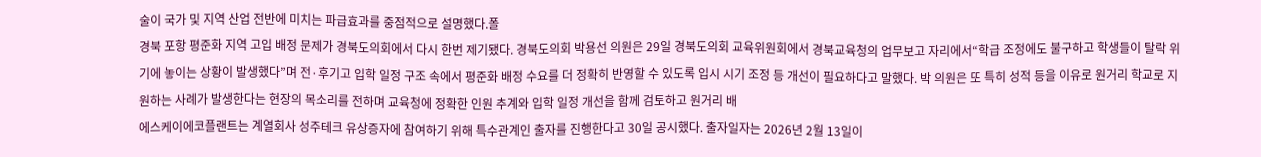술이 국가 및 지역 산업 전반에 미치는 파급효과를 중점적으로 설명했다.폴
경북 포항 평준화 지역 고입 배정 문제가 경북도의회에서 다시 한번 제기됐다. 경북도의회 박용선 의원은 29일 경북도의회 교육위원회에서 경북교육청의 업무보고 자리에서“학급 조정에도 불구하고 학생들이 탈락 위기에 놓이는 상황이 발생했다”며 전·후기고 입학 일정 구조 속에서 평준화 배정 수요를 더 정확히 반영할 수 있도록 입시 시기 조정 등 개선이 필요하다고 말했다. 박 의원은 또 특히 성적 등을 이유로 원거리 학교로 지원하는 사례가 발생한다는 현장의 목소리를 전하며 교육청에 정확한 인원 추계와 입학 일정 개선을 함께 검토하고 원거리 배
에스케이에코플랜트는 계열회사 성주테크 유상증자에 참여하기 위해 특수관계인 출자를 진행한다고 30일 공시했다. 출자일자는 2026년 2월 13일이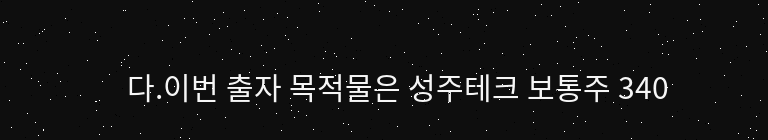다.이번 출자 목적물은 성주테크 보통주 340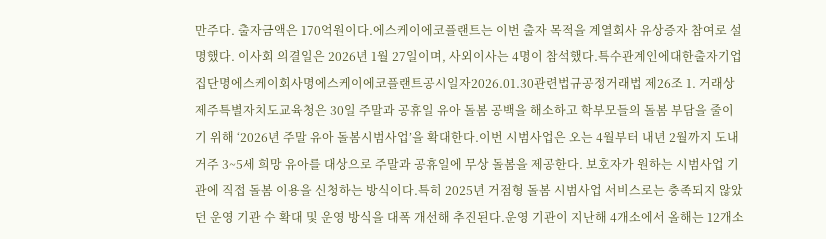만주다. 출자금액은 170억원이다.에스케이에코플랜트는 이번 출자 목적을 계열회사 유상증자 참여로 설명했다. 이사회 의결일은 2026년 1월 27일이며, 사외이사는 4명이 참석했다.특수관계인에대한출자기업집단명에스케이회사명에스케이에코플랜트공시일자2026.01.30관련법규공정거래법 제26조 1. 거래상
제주특별자치도교육청은 30일 주말과 공휴일 유아 돌봄 공백을 해소하고 학부모들의 돌봄 부담을 줄이기 위해 ‘2026년 주말 유아 돌봄시범사업’을 확대한다.이번 시범사업은 오는 4월부터 내년 2월까지 도내 거주 3~5세 희망 유아를 대상으로 주말과 공휴일에 무상 돌봄을 제공한다. 보호자가 원하는 시범사업 기관에 직접 돌봄 이용을 신청하는 방식이다.특히 2025년 거점형 돌봄 시범사업 서비스로는 충족되지 않았던 운영 기관 수 확대 및 운영 방식을 대폭 개선해 추진된다.운영 기관이 지난해 4개소에서 올해는 12개소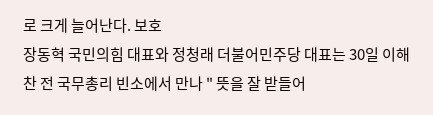로 크게 늘어난다. 보호
장동혁 국민의힘 대표와 정청래 더불어민주당 대표는 30일 이해찬 전 국무총리 빈소에서 만나 " 뜻을 잘 받들어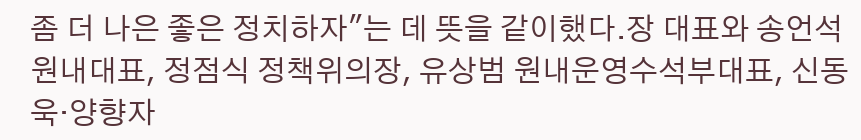좀 더 나은 좋은 정치하자"는 데 뜻을 같이했다.장 대표와 송언석 원내대표, 정점식 정책위의장, 유상범 원내운영수석부대표, 신동욱·양향자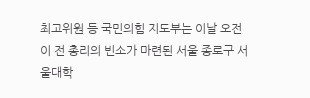최고위원 등 국민의힘 지도부는 이날 오전 이 전 총리의 빈소가 마련된 서울 종로구 서울대학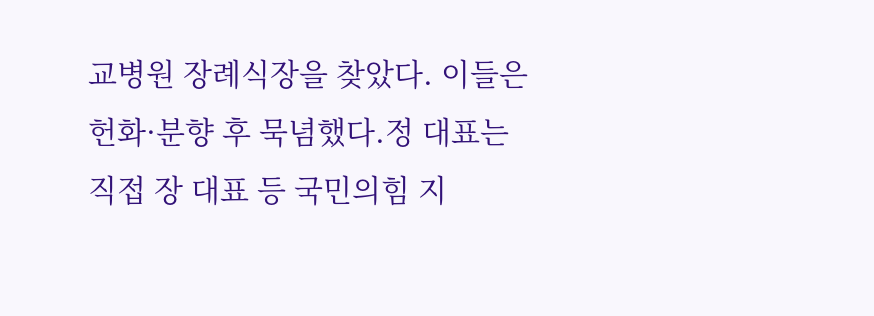교병원 장례식장을 찾았다. 이들은 헌화·분향 후 묵념했다.정 대표는 직접 장 대표 등 국민의힘 지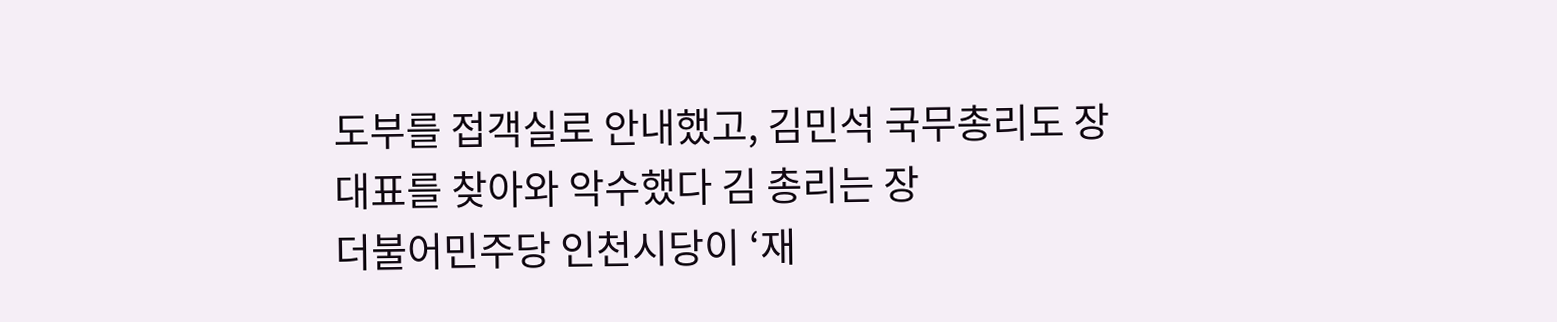도부를 접객실로 안내했고, 김민석 국무총리도 장 대표를 찾아와 악수했다 김 총리는 장
더불어민주당 인천시당이 ‘재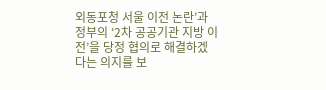외동포청 서울 이전 논란’과 정부의 ‘2차 공공기관 지방 이전’을 당정 협의로 해결하겠다는 의지를 보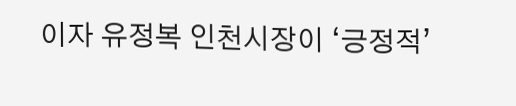이자 유정복 인천시장이 ‘긍정적’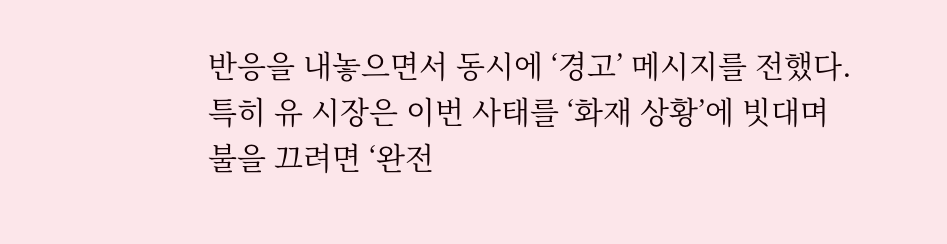반응을 내놓으면서 동시에 ‘경고’ 메시지를 전했다. 특히 유 시장은 이번 사태를 ‘화재 상황’에 빗대며 불을 끄려면 ‘완전